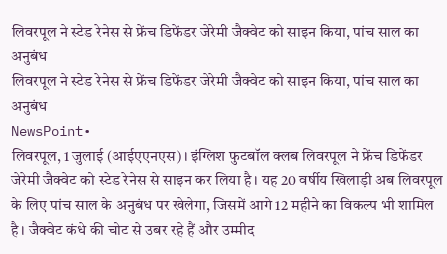लिवरपूल ने स्टेड रेनेस से फ्रेंच डिफेंडर जेरेमी जैक्वेट को साइन किया, पांच साल का अनुबंध
लिवरपूल ने स्टेड रेनेस से फ्रेंच डिफेंडर जेरेमी जैक्वेट को साइन किया, पांच साल का अनुबंध
NewsPoint•
लिवरपूल, 1 जुलाई (आईएएनएस)। इंग्लिश फुटबॉल क्लब लिवरपूल ने फ्रेंच डिफेंडर जेरेमी जैक्वेट को स्टेड रेनेस से साइन कर लिया है। यह 20 वर्षीय खिलाड़ी अब लिवरपूल के लिए पांच साल के अनुबंध पर खेलेगा, जिसमें आगे 12 महीने का विकल्प भी शामिल है। जैक्वेट कंधे की चोट से उबर रहे हैं और उम्मीद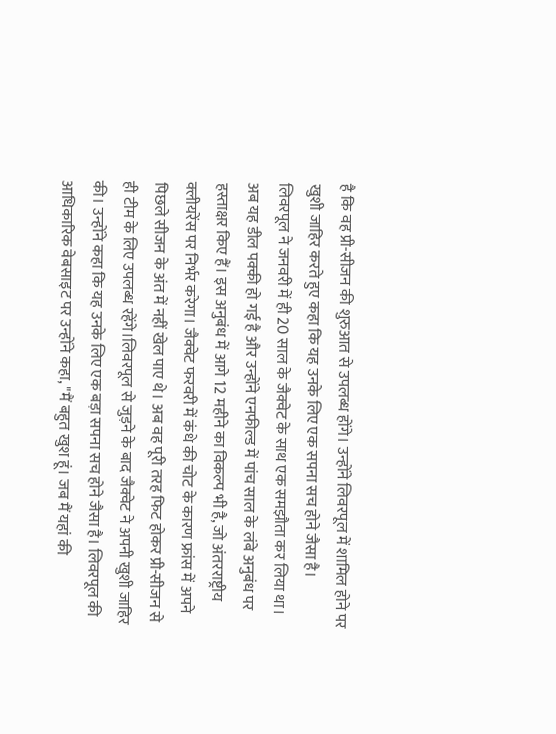है कि वह प्री-सीजन की शुरुआत से उपलब्ध होंगे। उन्होंने लिवरपूल में शामिल होने पर खुशी जाहिर करते हुए कहा कि यह उनके लिए एक सपना सच होने जैसा है।
लिवरपूल ने जनवरी में ही 20 साल के जैक्वेट के साथ एक समझौता कर लिया था। अब यह डील पक्की हो गई है और उन्होंने एनफील्ड में पांच साल के लंबे अनुबंध पर हस्ताक्षर किए हैं। इस अनुबंध में आगे 12 महीने का विकल्प भी है, जो अंतरराष्ट्रीय क्लीयरेंस पर निर्भर करेगा। जैक्वेट फरवरी में कंधे की चोट के कारण फ्रांस में अपने पिछले सीजन के अंत में नहीं खेल पाए थे। अब वह पूरी तरह फिट होकर प्री-सीजन से ही टीम के लिए उपलब्ध रहेंगे।लिवरपूल से जुड़ने के बाद जैक्वेट ने अपनी खुशी जाहिर की। उन्होंने कहा कि यह उनके लिए एक बड़ा सपना सच होने जैसा है। लिवरपूल की आधिकारिक वेबसाइट पर उन्होंने कहा, "मैं बहुत खुश हूं। जब मैं यहां की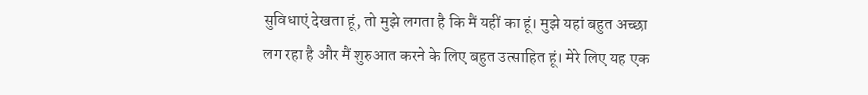सुविधाएं देखता हूं, तो मुझे लगता है कि मैं यहीं का हूं। मुझे यहां बहुत अच्छा लग रहा है और मैं शुरुआत करने के लिए बहुत उत्साहित हूं। मेरे लिए यह एक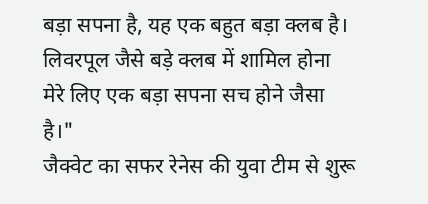बड़ा सपना है, यह एक बहुत बड़ा क्लब है। लिवरपूल जैसे बड़े क्लब में शामिल होना मेरे लिए एक बड़ा सपना सच होने जैसा है।"
जैक्वेट का सफर रेनेस की युवा टीम से शुरू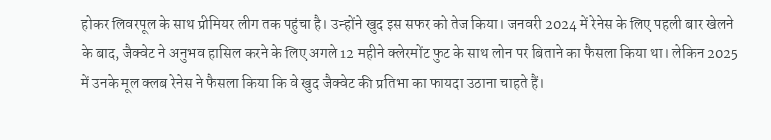होकर लिवरपूल के साथ प्रीमियर लीग तक पहुंचा है। उन्होंने खुद इस सफर को तेज किया। जनवरी 2024 में रेनेस के लिए पहली बार खेलने के बाद, जैक्वेट ने अनुभव हासिल करने के लिए अगले 12 महीने क्लेरमोंट फुट के साथ लोन पर बिताने का फैसला किया था। लेकिन 2025 में उनके मूल क्लब रेनेस ने फैसला किया कि वे खुद जैक्वेट की प्रतिभा का फायदा उठाना चाहते हैं।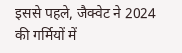इससे पहले, जैक्वेट ने 2024 की गर्मियों में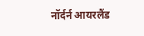नॉर्दर्न आयरलैंड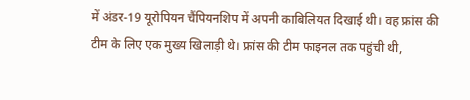में अंडर-19 यूरोपियन चैंपियनशिप में अपनी काबिलियत दिखाई थी। वह फ्रांस की टीम के लिए एक मुख्य खिलाड़ी थे। फ्रांस की टीम फाइनल तक पहुंची थी,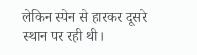लेकिन स्पेन से हारकर दूसरे स्थान पर रही थी।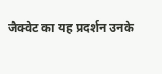जैक्वेट का यह प्रदर्शन उनके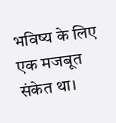भविष्य के लिए एक मजबूत संकेत था।